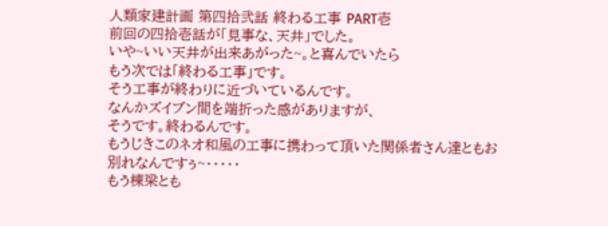人類家建計画 第四拾弐話 終わる工事 PART壱
前回の四拾壱話が「見事な、天井」でした。
いや~いい天井が出来あがった~。と喜んでいたら
もう次では「終わる工事」です。
そう工事が終わりに近づいているんです。
なんかズイブン間を端折った感がありますが、
そうです。終わるんです。
もうじきこのネオ和風の工事に携わって頂いた関係者さん達ともお別れなんですぅ~・・・・・
もう棟梁とも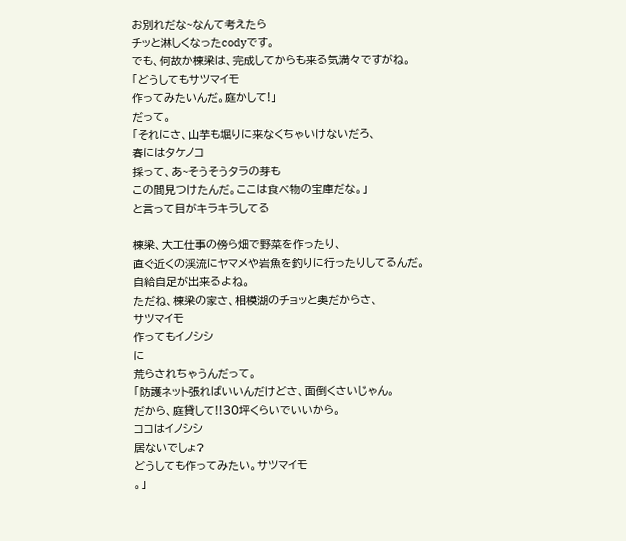お別れだな~なんて考えたら
チッと淋しくなったcodyです。
でも、何故か棟梁は、完成してからも来る気満々ですがね。
「どうしてもサツマイモ
作ってみたいんだ。庭かして!」
だって。
「それにさ、山芋も堀りに来なくちゃいけないだろ、
春にはタケノコ
採って、あ~そうそうタラの芽も
この間見つけたんだ。ここは食べ物の宝庫だな。」
と言って目がキラキラしてる

棟梁、大工仕事の傍ら畑で野菜を作ったり、
直ぐ近くの渓流にヤマメや岩魚を釣りに行ったりしてるんだ。
自給自足が出来るよね。
ただね、棟梁の家さ、相模湖のチョッと奥だからさ、
サツマイモ
作ってもイノシシ
に
荒らされちゃうんだって。
「防護ネット張ればいいんだけどさ、面倒くさいじゃん。
だから、庭貸して!!30坪くらいでいいから。
ココはイノシシ
居ないでしょ?
どうしても作ってみたい。サツマイモ
。」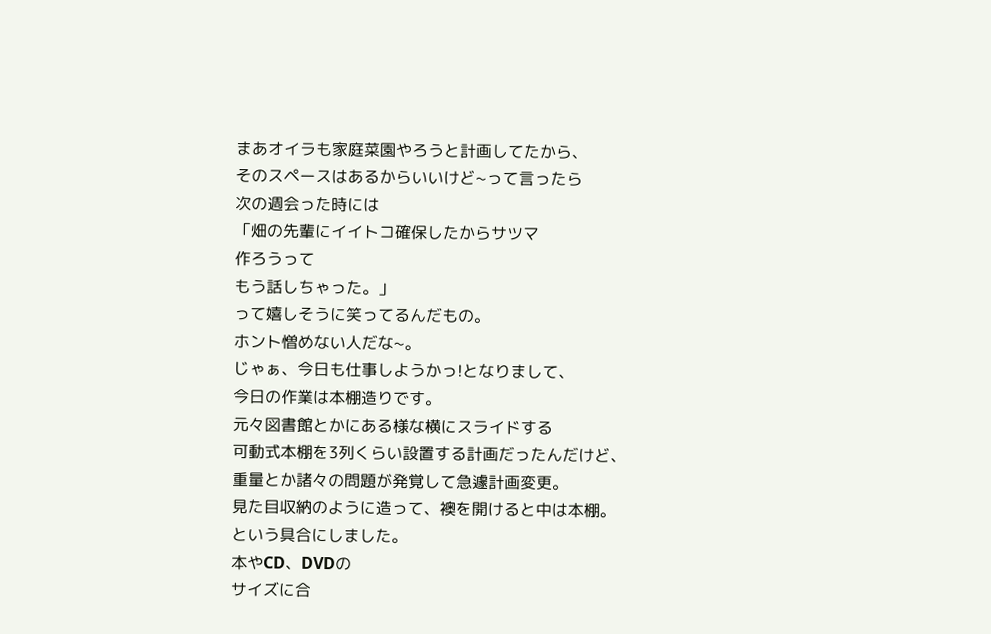まあオイラも家庭菜園やろうと計画してたから、
そのスペースはあるからいいけど~って言ったら
次の週会った時には
「畑の先輩にイイトコ確保したからサツマ
作ろうって
もう話しちゃった。」
って嬉しそうに笑ってるんだもの。
ホント憎めない人だな~。
じゃぁ、今日も仕事しようかっ!となりまして、
今日の作業は本棚造りです。
元々図書館とかにある様な横にスライドする
可動式本棚を3列くらい設置する計画だったんだけど、
重量とか諸々の問題が発覚して急遽計画変更。
見た目収納のように造って、襖を開けると中は本棚。
という具合にしました。
本やCD、DVDの
サイズに合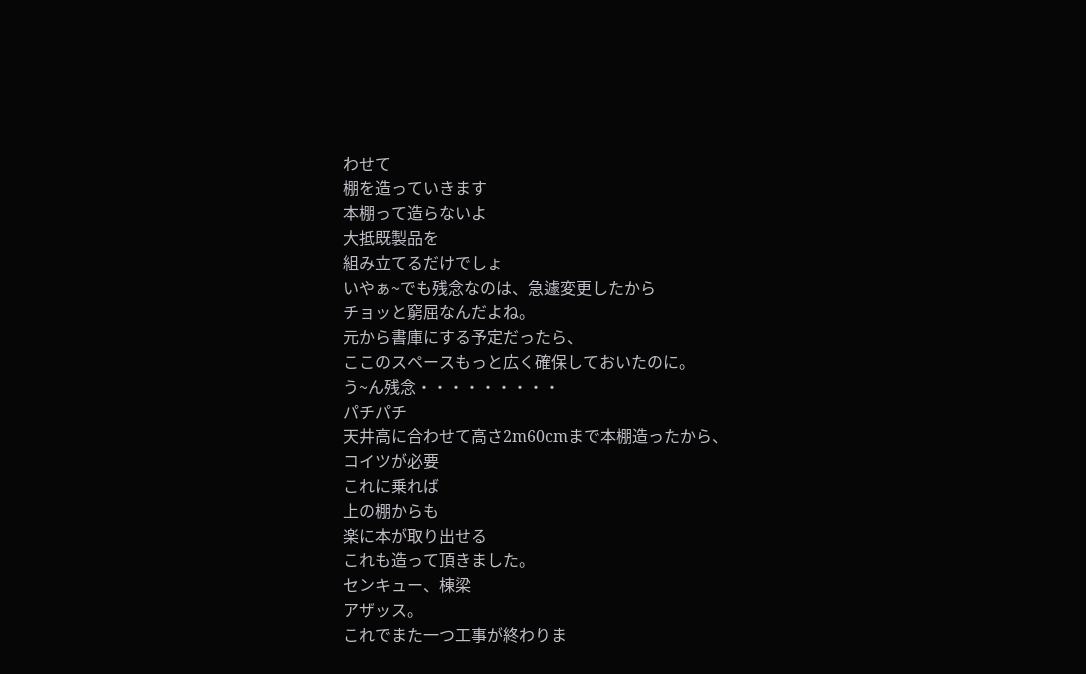わせて
棚を造っていきます
本棚って造らないよ
大抵既製品を
組み立てるだけでしょ
いやぁ~でも残念なのは、急遽変更したから
チョッと窮屈なんだよね。
元から書庫にする予定だったら、
ここのスペースもっと広く確保しておいたのに。
う~ん残念・・・・・・・・・
パチパチ
天井高に合わせて高さ2m60cmまで本棚造ったから、
コイツが必要
これに乗れば
上の棚からも
楽に本が取り出せる
これも造って頂きました。
センキュー、棟梁
アザッス。
これでまた一つ工事が終わりま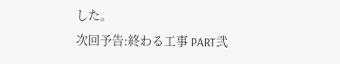した。
次回予告:終わる工事 PART弐